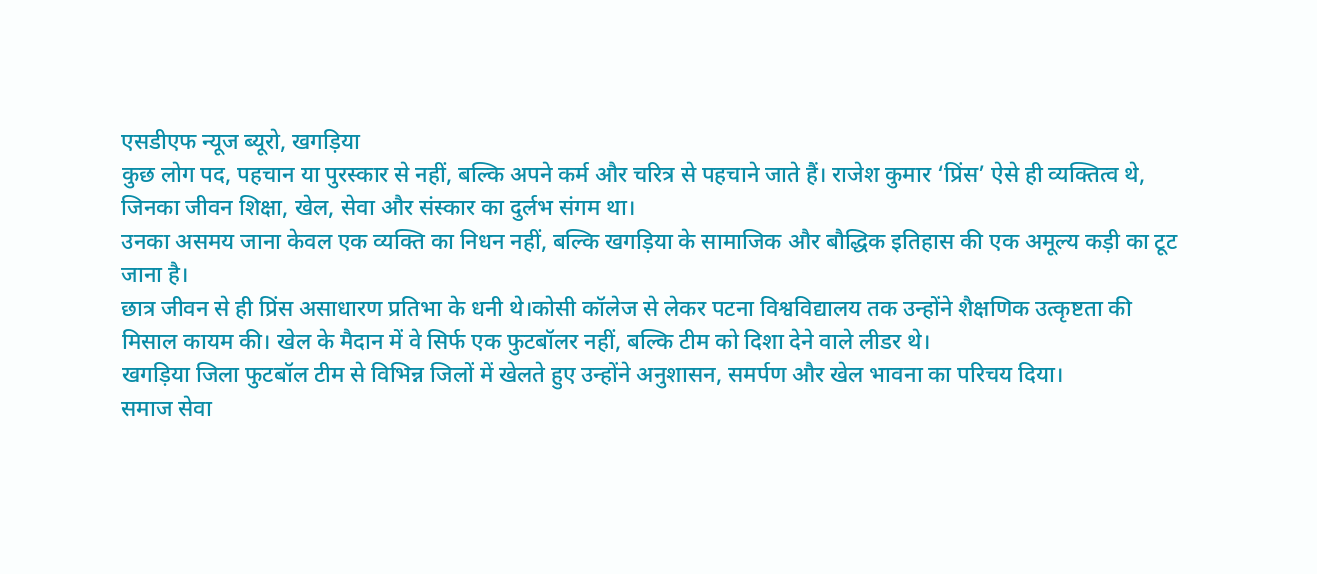एसडीएफ न्यूज ब्यूरो, खगड़िया
कुछ लोग पद, पहचान या पुरस्कार से नहीं, बल्कि अपने कर्म और चरित्र से पहचाने जाते हैं। राजेश कुमार ‘प्रिंस’ ऐसे ही व्यक्तित्व थे, जिनका जीवन शिक्षा, खेल, सेवा और संस्कार का दुर्लभ संगम था।
उनका असमय जाना केवल एक व्यक्ति का निधन नहीं, बल्कि खगड़िया के सामाजिक और बौद्धिक इतिहास की एक अमूल्य कड़ी का टूट जाना है।
छात्र जीवन से ही प्रिंस असाधारण प्रतिभा के धनी थे।कोसी कॉलेज से लेकर पटना विश्वविद्यालय तक उन्होंने शैक्षणिक उत्कृष्टता की मिसाल कायम की। खेल के मैदान में वे सिर्फ एक फुटबॉलर नहीं, बल्कि टीम को दिशा देने वाले लीडर थे।
खगड़िया जिला फुटबॉल टीम से विभिन्न जिलों में खेलते हुए उन्होंने अनुशासन, समर्पण और खेल भावना का परिचय दिया।
समाज सेवा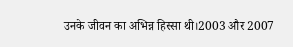उनके जीवन का अभिन्न हिस्सा थी।2003 और 2007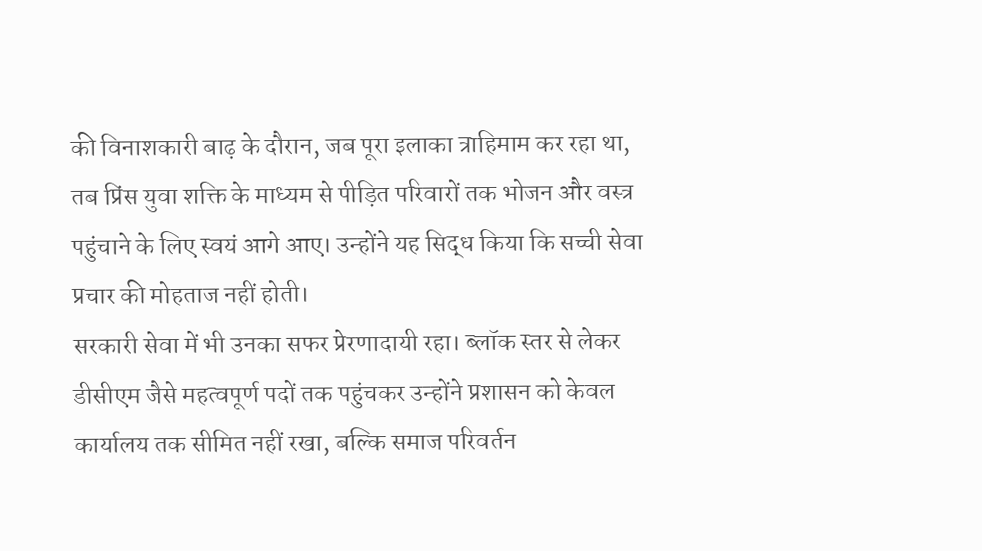की विनाशकारी बाढ़ के दौरान, जब पूरा इलाका त्राहिमाम कर रहा था, तब प्रिंस युवा शक्ति के माध्यम से पीड़ित परिवारों तक भोजन और वस्त्र पहुंचाने के लिए स्वयं आगे आए। उन्होंने यह सिद्ध किया कि सच्ची सेवा प्रचार की मोहताज नहीं होती।
सरकारी सेवा में भी उनका सफर प्रेरणादायी रहा। ब्लॉक स्तर से लेकर डीसीएम जैसे महत्वपूर्ण पदों तक पहुंचकर उन्होंने प्रशासन को केवल कार्यालय तक सीमित नहीं रखा, बल्कि समाज परिवर्तन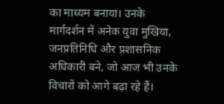का माध्यम बनाया। उनके मार्गदर्शन में अनेक युवा मुखिया, जनप्रतिनिधि और प्रशासनिक अधिकारी बने, जो आज भी उनके विचारों को आगे बढ़ा रहे हैं।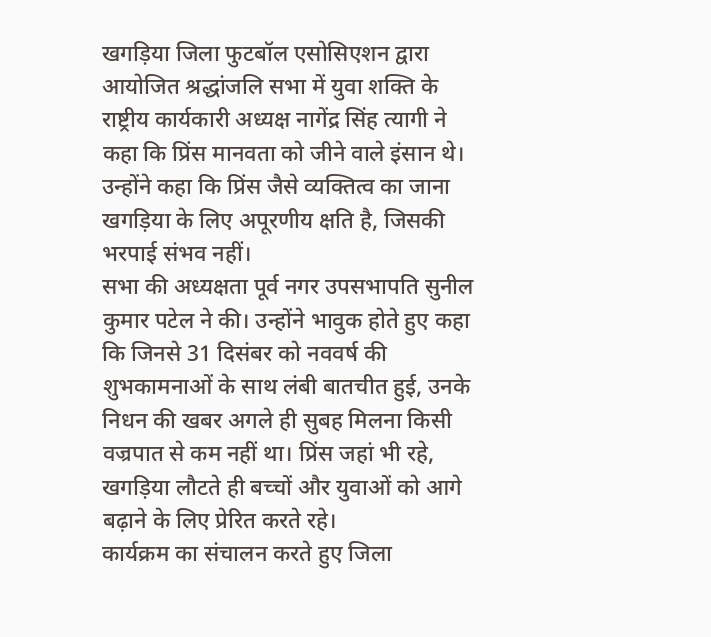खगड़िया जिला फुटबॉल एसोसिएशन द्वारा आयोजित श्रद्धांजलि सभा में युवा शक्ति के राष्ट्रीय कार्यकारी अध्यक्ष नागेंद्र सिंह त्यागी ने कहा कि प्रिंस मानवता को जीने वाले इंसान थे। उन्होंने कहा कि प्रिंस जैसे व्यक्तित्व का जाना खगड़िया के लिए अपूरणीय क्षति है, जिसकी भरपाई संभव नहीं।
सभा की अध्यक्षता पूर्व नगर उपसभापति सुनील कुमार पटेल ने की। उन्होंने भावुक होते हुए कहा कि जिनसे 31 दिसंबर को नववर्ष की शुभकामनाओं के साथ लंबी बातचीत हुई, उनके निधन की खबर अगले ही सुबह मिलना किसी वज्रपात से कम नहीं था। प्रिंस जहां भी रहे, खगड़िया लौटते ही बच्चों और युवाओं को आगे बढ़ाने के लिए प्रेरित करते रहे।
कार्यक्रम का संचालन करते हुए जिला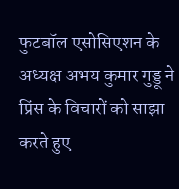फुटबॉल एसोसिएशन के अध्यक्ष अभय कुमार गुड्डू ने प्रिंस के विचारों को साझा करते हुए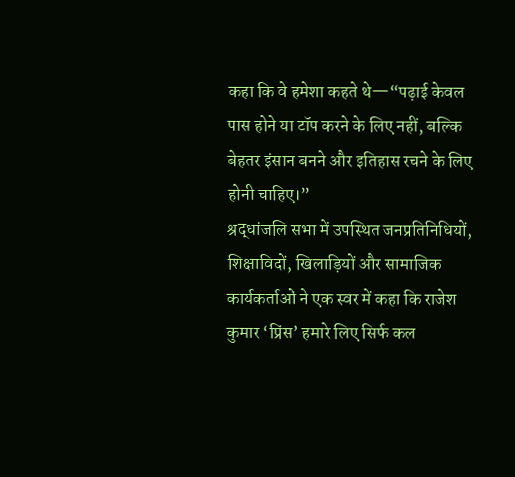कहा कि वे हमेशा कहते थे—“पढ़ाई केवल पास होने या टॉप करने के लिए नहीं, बल्कि बेहतर इंसान बनने और इतिहास रचने के लिए होनी चाहिए।”
श्रद्धांजलि सभा में उपस्थित जनप्रतिनिधियों, शिक्षाविदों, खिलाड़ियों और सामाजिक कार्यकर्ताओं ने एक स्वर में कहा कि राजेश कुमार ‘प्रिंस’ हमारे लिए सिर्फ कल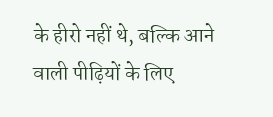के हीरो नहीं थे, बल्कि आने वाली पीढ़ियों के लिए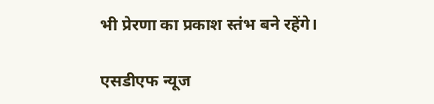भी प्रेरणा का प्रकाश स्तंभ बने रहेंगे।

एसडीएफ न्यूज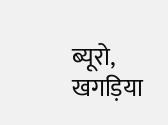ब्यूरो, खगड़िया